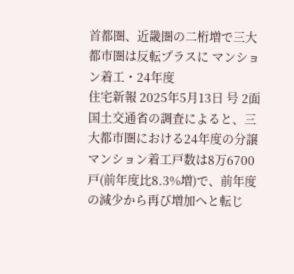首都圏、近畿圏の二桁増で三大都市圏は反転プラスに マンション着工・24年度
住宅新報 2025年5月13日 号 2面
国土交通省の調査によると、三大都市圏における24年度の分譲マンション着工戸数は8万6700戸(前年度比8.3%増)で、前年度の減少から再び増加へと転じ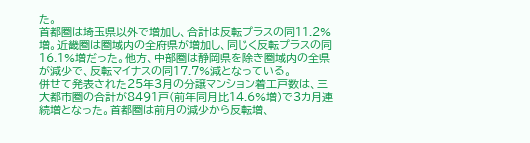た。
首都圏は埼玉県以外で増加し、合計は反転プラスの同11.2%増。近畿圏は圏域内の全府県が増加し、同じく反転プラスの同16.1%増だった。他方、中部圏は静岡県を除き圏域内の全県が減少で、反転マイナスの同17.7%減となっている。
併せて発表された25年3月の分譲マンション着工戸数は、三大都市圏の合計が8491戸(前年同月比14.6%増)で3カ月連続増となった。首都圏は前月の減少から反転増、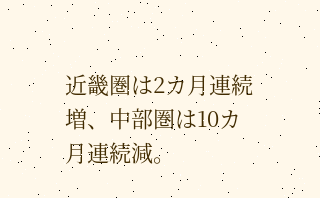近畿圏は2カ月連続増、中部圏は10カ月連続減。